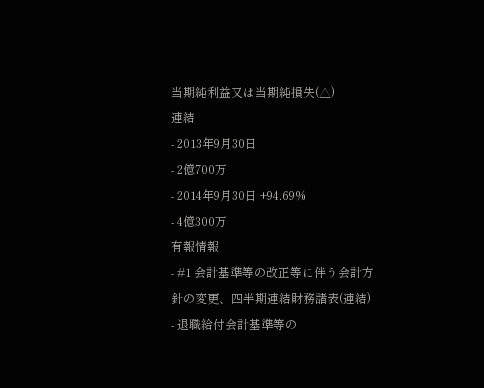当期純利益又は当期純損失(△)
連結
- 2013年9月30日
- 2億700万
- 2014年9月30日 +94.69%
- 4億300万
有報情報
- #1 会計基準等の改正等に伴う会計方針の変更、四半期連結財務諸表(連結)
- 退職給付会計基準等の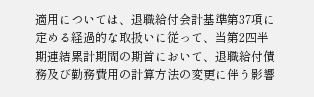適用については、退職給付会計基準第37項に定める経過的な取扱いに従って、当第2四半期連結累計期間の期首において、退職給付債務及び勤務費用の計算方法の変更に伴う影響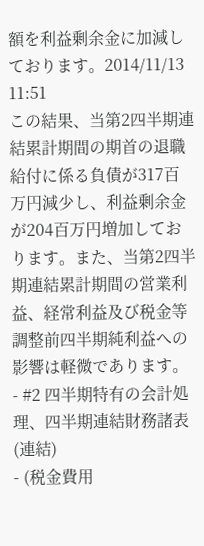額を利益剰余金に加減しております。2014/11/13 11:51
この結果、当第2四半期連結累計期間の期首の退職給付に係る負債が317百万円減少し、利益剰余金が204百万円増加しております。また、当第2四半期連結累計期間の営業利益、経常利益及び税金等調整前四半期純利益への影響は軽微であります。 - #2 四半期特有の会計処理、四半期連結財務諸表(連結)
- (税金費用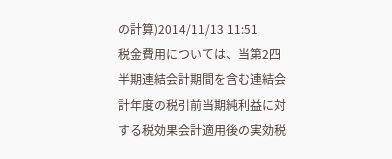の計算)2014/11/13 11:51
税金費用については、当第2四半期連結会計期間を含む連結会計年度の税引前当期純利益に対する税効果会計適用後の実効税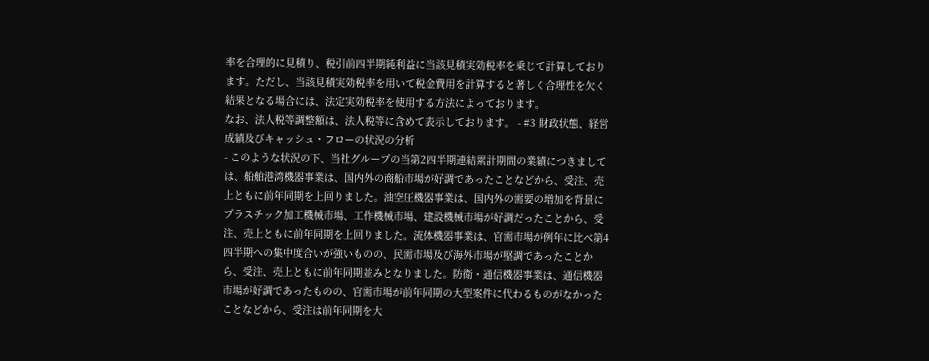率を合理的に見積り、税引前四半期純利益に当該見積実効税率を乗じて計算しております。ただし、当該見積実効税率を用いて税金費用を計算すると著しく合理性を欠く結果となる場合には、法定実効税率を使用する方法によっております。
なお、法人税等調整額は、法人税等に含めて表示しております。 - #3 財政状態、経営成績及びキャッシュ・フローの状況の分析
- このような状況の下、当社グループの当第2四半期連結累計期間の業績につきましては、船舶港湾機器事業は、国内外の商船市場が好調であったことなどから、受注、売上ともに前年同期を上回りました。油空圧機器事業は、国内外の需要の増加を背景にプラスチック加工機械市場、工作機械市場、建設機械市場が好調だったことから、受注、売上ともに前年同期を上回りました。流体機器事業は、官需市場が例年に比べ第4四半期への集中度合いが強いものの、民需市場及び海外市場が堅調であったことから、受注、売上ともに前年同期並みとなりました。防衛・通信機器事業は、通信機器市場が好調であったものの、官需市場が前年同期の大型案件に代わるものがなかったことなどから、受注は前年同期を大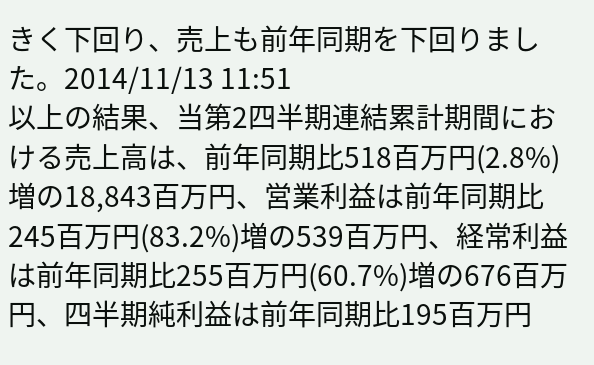きく下回り、売上も前年同期を下回りました。2014/11/13 11:51
以上の結果、当第2四半期連結累計期間における売上高は、前年同期比518百万円(2.8%)増の18,843百万円、営業利益は前年同期比245百万円(83.2%)増の539百万円、経常利益は前年同期比255百万円(60.7%)増の676百万円、四半期純利益は前年同期比195百万円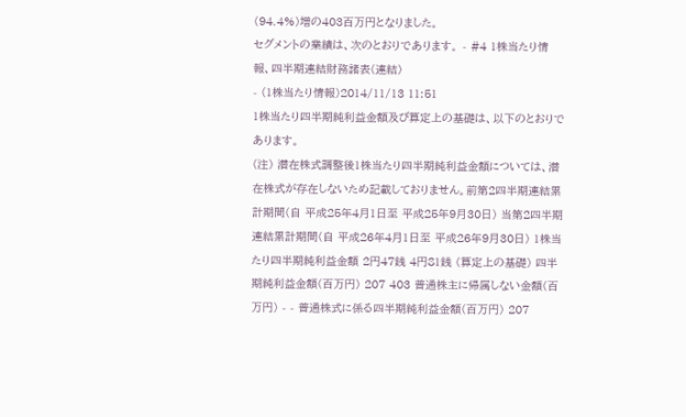(94.4%)増の403百万円となりました。
セグメントの業績は、次のとおりであります。 - #4 1株当たり情報、四半期連結財務諸表(連結)
- (1株当たり情報)2014/11/13 11:51
1株当たり四半期純利益金額及び算定上の基礎は、以下のとおりであります。
(注) 潜在株式調整後1株当たり四半期純利益金額については、潜在株式が存在しないため記載しておりません。前第2四半期連結累計期間(自 平成25年4月1日至 平成25年9月30日) 当第2四半期連結累計期間(自 平成26年4月1日至 平成26年9月30日) 1株当たり四半期純利益金額 2円47銭 4円81銭 (算定上の基礎) 四半期純利益金額(百万円) 207 403 普通株主に帰属しない金額(百万円) - - 普通株式に係る四半期純利益金額(百万円) 207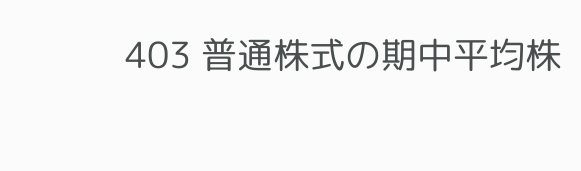403 普通株式の期中平均株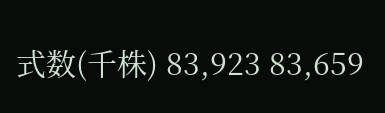式数(千株) 83,923 83,659